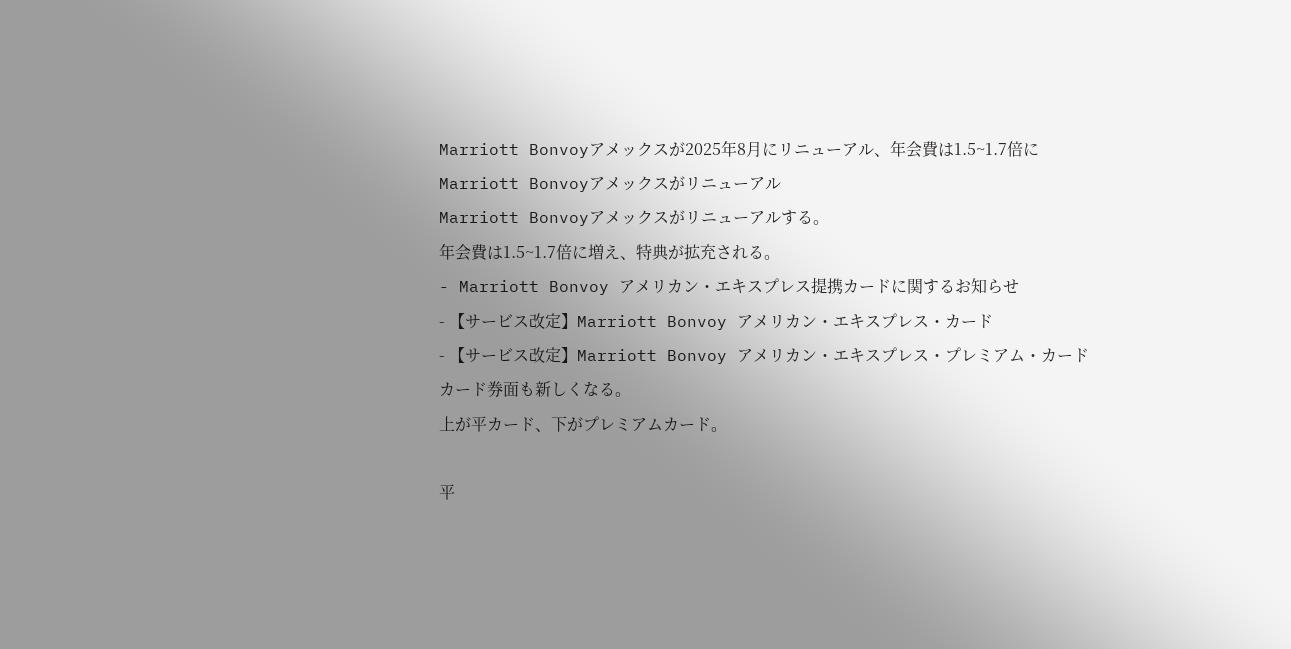Marriott Bonvoyアメックスが2025年8月にリニューアル、年会費は1.5~1.7倍に
Marriott Bonvoyアメックスがリニューアル
Marriott Bonvoyアメックスがリニューアルする。
年会費は1.5~1.7倍に増え、特典が拡充される。
- Marriott Bonvoy アメリカン・エキスプレス提携カードに関するお知らせ
- 【サービス改定】Marriott Bonvoy アメリカン・エキスプレス・カード
- 【サービス改定】Marriott Bonvoy アメリカン・エキスプレス・プレミアム・カード
カード券面も新しくなる。
上が平カード、下がプレミアムカード。

平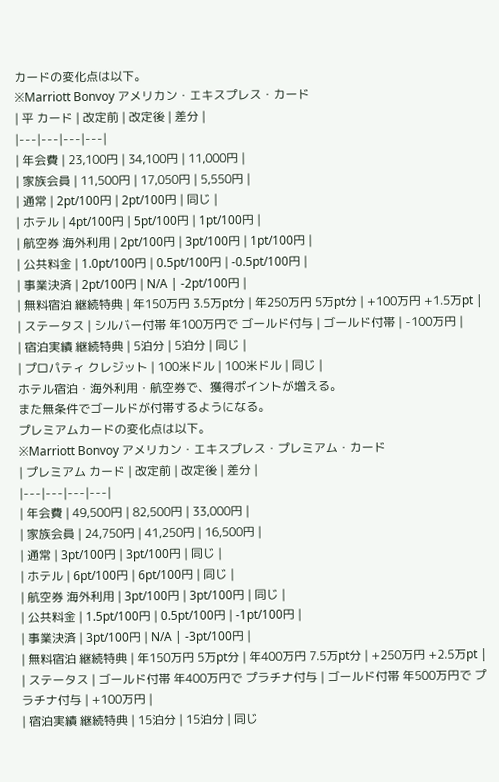カードの変化点は以下。
※Marriott Bonvoy アメリカン・エキスプレス・カード
| 平 カード | 改定前 | 改定後 | 差分 |
|---|---|---|---|
| 年会費 | 23,100円 | 34,100円 | 11,000円 |
| 家族会員 | 11,500円 | 17,050円 | 5,550円 |
| 通常 | 2pt/100円 | 2pt/100円 | 同じ |
| ホテル | 4pt/100円 | 5pt/100円 | 1pt/100円 |
| 航空券 海外利用 | 2pt/100円 | 3pt/100円 | 1pt/100円 |
| 公共料金 | 1.0pt/100円 | 0.5pt/100円 | -0.5pt/100円 |
| 事業決済 | 2pt/100円 | N/A | -2pt/100円 |
| 無料宿泊 継続特典 | 年150万円 3.5万pt分 | 年250万円 5万pt分 | +100万円 +1.5万pt |
| ステータス | シルバー付帯 年100万円で ゴールド付与 | ゴールド付帯 | -100万円 |
| 宿泊実績 継続特典 | 5泊分 | 5泊分 | 同じ |
| プロパティ クレジット | 100米ドル | 100米ドル | 同じ |
ホテル宿泊・海外利用・航空券で、獲得ポイントが増える。
また無条件でゴールドが付帯するようになる。
プレミアムカードの変化点は以下。
※Marriott Bonvoy アメリカン・エキスプレス・プレミアム・カード
| プレミアム カード | 改定前 | 改定後 | 差分 |
|---|---|---|---|
| 年会費 | 49,500円 | 82,500円 | 33,000円 |
| 家族会員 | 24,750円 | 41,250円 | 16,500円 |
| 通常 | 3pt/100円 | 3pt/100円 | 同じ |
| ホテル | 6pt/100円 | 6pt/100円 | 同じ |
| 航空券 海外利用 | 3pt/100円 | 3pt/100円 | 同じ |
| 公共料金 | 1.5pt/100円 | 0.5pt/100円 | -1pt/100円 |
| 事業決済 | 3pt/100円 | N/A | -3pt/100円 |
| 無料宿泊 継続特典 | 年150万円 5万pt分 | 年400万円 7.5万pt分 | +250万円 +2.5万pt |
| ステータス | ゴールド付帯 年400万円で プラチナ付与 | ゴールド付帯 年500万円で プラチナ付与 | +100万円 |
| 宿泊実績 継続特典 | 15泊分 | 15泊分 | 同じ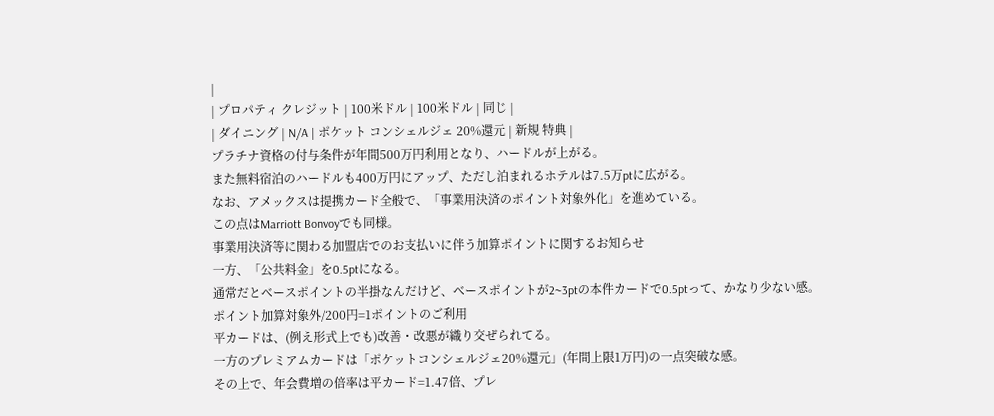|
| プロパティ クレジット | 100米ドル | 100米ドル | 同じ |
| ダイニング | N/A | ポケット コンシェルジェ 20%還元 | 新規 特典 |
プラチナ資格の付与条件が年間500万円利用となり、ハードルが上がる。
また無料宿泊のハードルも400万円にアップ、ただし泊まれるホテルは7.5万ptに広がる。
なお、アメックスは提携カード全般で、「事業用決済のポイント対象外化」を進めている。
この点はMarriott Bonvoyでも同様。
事業用決済等に関わる加盟店でのお支払いに伴う加算ポイントに関するお知らせ
一方、「公共料金」を0.5ptになる。
通常だとベースポイントの半掛なんだけど、ベースポイントが2~3ptの本件カードで0.5ptって、かなり少ない感。
ポイント加算対象外/200円=1ポイントのご利用
平カードは、(例え形式上でも)改善・改悪が織り交ぜられてる。
一方のプレミアムカードは「ポケットコンシェルジェ20%還元」(年間上限1万円)の一点突破な感。
その上で、年会費増の倍率は平カード=1.47倍、プレ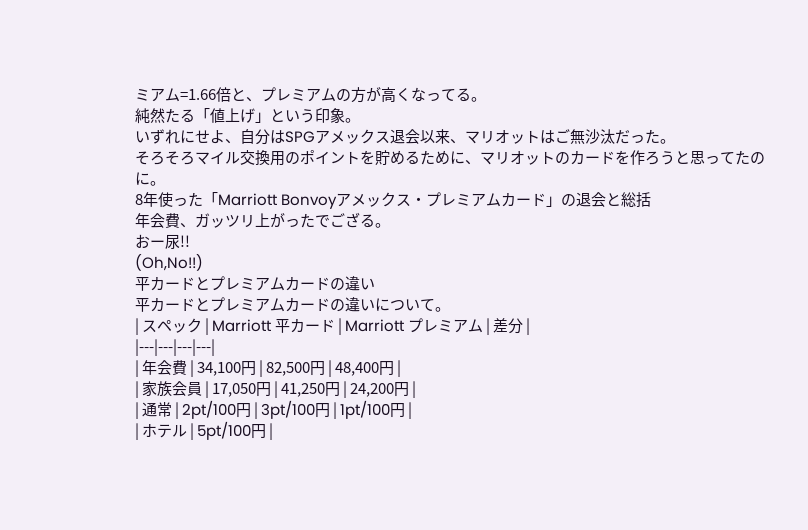ミアム=1.66倍と、プレミアムの方が高くなってる。
純然たる「値上げ」という印象。
いずれにせよ、自分はSPGアメックス退会以来、マリオットはご無沙汰だった。
そろそろマイル交換用のポイントを貯めるために、マリオットのカードを作ろうと思ってたのに。
8年使った「Marriott Bonvoyアメックス・プレミアムカード」の退会と総括
年会費、ガッツリ上がったでござる。
おー尿!!
(Oh,No!!)
平カードとプレミアムカードの違い
平カードとプレミアムカードの違いについて。
| スペック | Marriott 平カード | Marriott プレミアム | 差分 |
|---|---|---|---|
| 年会費 | 34,100円 | 82,500円 | 48,400円 |
| 家族会員 | 17,050円 | 41,250円 | 24,200円 |
| 通常 | 2pt/100円 | 3pt/100円 | 1pt/100円 |
| ホテル | 5pt/100円 |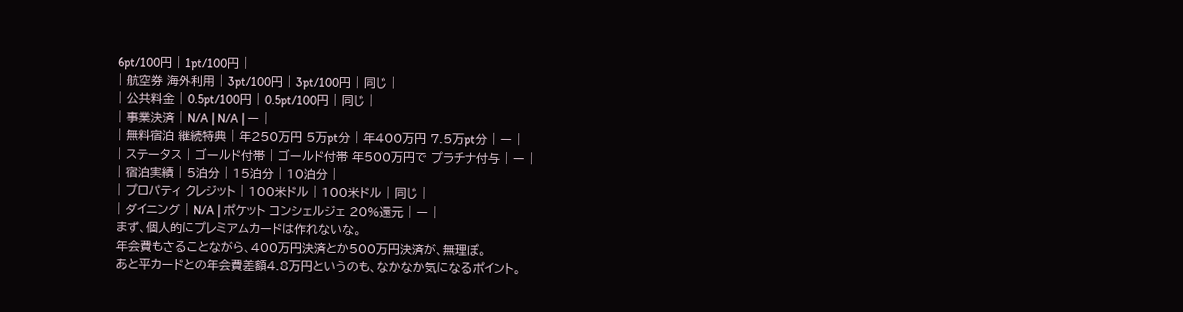6pt/100円 | 1pt/100円 |
| 航空券 海外利用 | 3pt/100円 | 3pt/100円 | 同じ |
| 公共料金 | 0.5pt/100円 | 0.5pt/100円 | 同じ |
| 事業決済 | N/A | N/A | ー |
| 無料宿泊 継続特典 | 年250万円 5万pt分 | 年400万円 7.5万pt分 | ー |
| ステータス | ゴールド付帯 | ゴールド付帯 年500万円で プラチナ付与 | ー |
| 宿泊実績 | 5泊分 | 15泊分 | 10泊分 |
| プロパティ クレジット | 100米ドル | 100米ドル | 同じ |
| ダイニング | N/A | ポケット コンシェルジェ 20%還元 | ー |
まず、個人的にプレミアムカードは作れないな。
年会費もさることながら、400万円決済とか500万円決済が、無理ぽ。
あと平カードとの年会費差額4.8万円というのも、なかなか気になるポイント。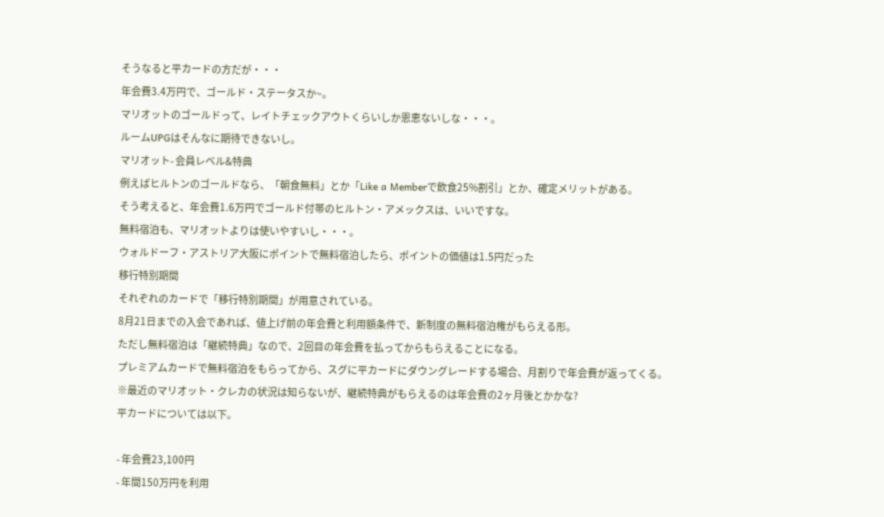そうなると平カードの方だが・・・
年会費3.4万円で、ゴールド・ステータスか~。
マリオットのゴールドって、レイトチェックアウトくらいしか恩恵ないしな・・・。
ルームUPGはそんなに期待できないし。
マリオット- 会員レベル&特典
例えばヒルトンのゴールドなら、「朝食無料」とか「Like a Memberで飲食25%割引」とか、確定メリットがある。
そう考えると、年会費1.6万円でゴールド付帯のヒルトン・アメックスは、いいですな。
無料宿泊も、マリオットよりは使いやすいし・・・。
ウォルドーフ・アストリア大阪にポイントで無料宿泊したら、ポイントの価値は1.5円だった
移行特別期間
それぞれのカードで「移行特別期間」が用意されている。
8月21日までの入会であれば、値上げ前の年会費と利用額条件で、新制度の無料宿泊権がもらえる形。
ただし無料宿泊は「継続特典」なので、2回目の年会費を払ってからもらえることになる。
プレミアムカードで無料宿泊をもらってから、スグに平カードにダウングレードする場合、月割りで年会費が返ってくる。
※最近のマリオット・クレカの状況は知らないが、継続特典がもらえるのは年会費の2ヶ月後とかかな?
平カードについては以下。

- 年会費23,100円
- 年間150万円を利用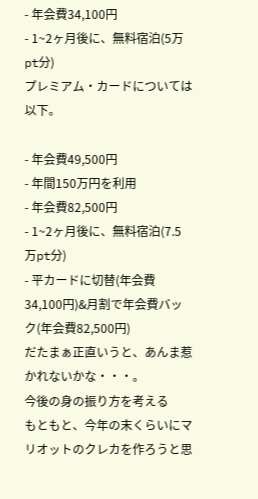- 年会費34,100円
- 1~2ヶ月後に、無料宿泊(5万pt分)
プレミアム・カードについては以下。

- 年会費49,500円
- 年間150万円を利用
- 年会費82,500円
- 1~2ヶ月後に、無料宿泊(7.5万pt分)
- 平カードに切替(年会費34,100円)&月割で年会費バック(年会費82,500円)
だたまぁ正直いうと、あんま惹かれないかな・・・。
今後の身の振り方を考える
もともと、今年の末くらいにマリオットのクレカを作ろうと思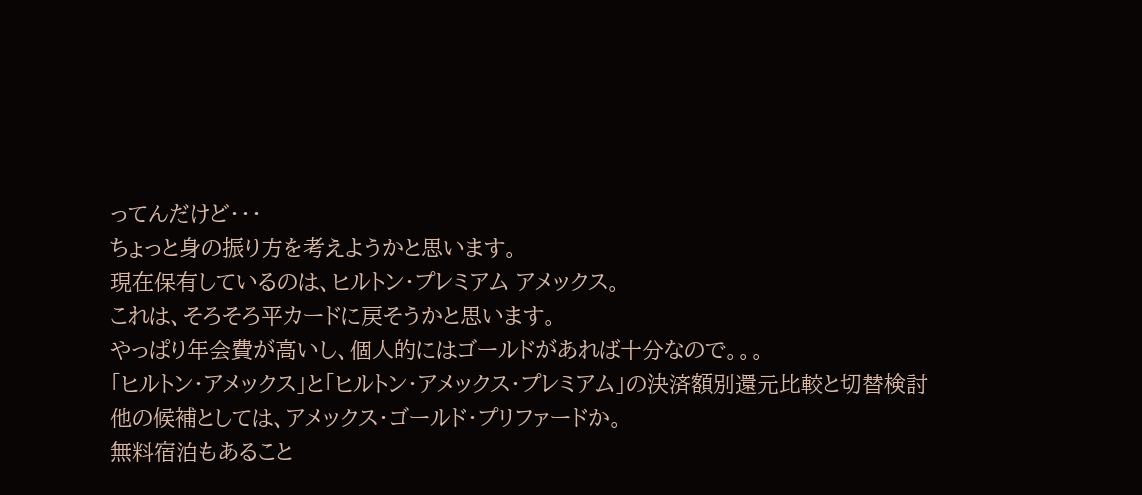ってんだけど・・・
ちょっと身の振り方を考えようかと思います。
現在保有しているのは、ヒルトン・プレミアム アメックス。
これは、そろそろ平カードに戻そうかと思います。
やっぱり年会費が高いし、個人的にはゴールドがあれば十分なので。。。
「ヒルトン・アメックス」と「ヒルトン・アメックス・プレミアム」の決済額別還元比較と切替検討
他の候補としては、アメックス・ゴールド・プリファードか。
無料宿泊もあること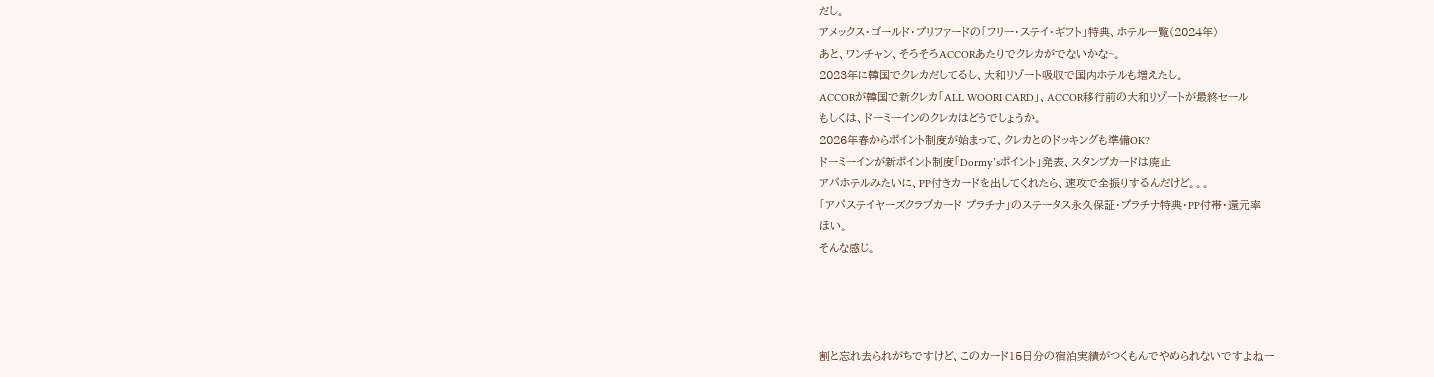だし。
アメックス・ゴールド・プリファードの「フリー・ステイ・ギフト」特典、ホテル一覧(2024年)
あと、ワンチャン、そろそろACCORあたりでクレカがでないかな~。
2023年に韓国でクレカだしてるし、大和リゾート吸収で国内ホテルも増えたし。
ACCORが韓国で新クレカ「ALL WOORI CARD」、ACCOR移行前の大和リゾートが最終セール
もしくは、ドーミーインのクレカはどうでしょうか。
2026年春からポイント制度が始まって、クレカとのドッキングも準備OK?
ドーミーインが新ポイント制度「Dormy’sポイント」発表、スタンプカードは廃止
アパホテルみたいに、PP付きカードを出してくれたら、速攻で全振りするんだけど。。。
「アパステイヤーズクラブカード プラチナ」のステータス永久保証・プラチナ特典・PP付帯・還元率
ほい。
そんな感じ。




割と忘れ去られがちですけど、このカード15日分の宿泊実績がつくもんでやめられないですよねー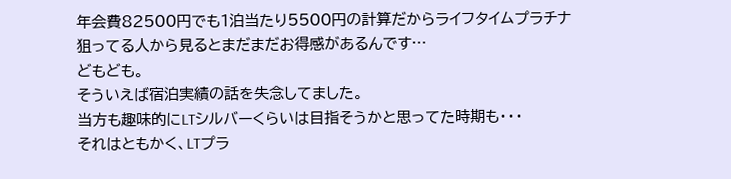年会費82500円でも1泊当たり5500円の計算だからライフタイムプラチナ狙ってる人から見るとまだまだお得感があるんです…
どもども。
そういえば宿泊実績の話を失念してました。
当方も趣味的にLTシルバーくらいは目指そうかと思ってた時期も・・・
それはともかく、LTプラ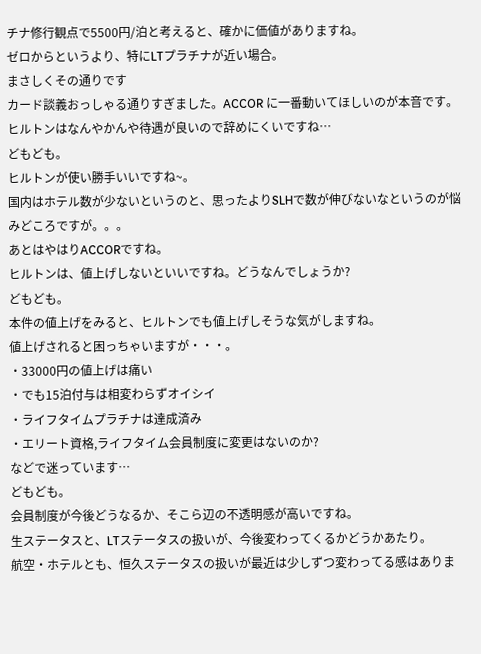チナ修行観点で5500円/泊と考えると、確かに価値がありますね。
ゼロからというより、特にLTプラチナが近い場合。
まさしくその通りです
カード談義おっしゃる通りすぎました。ACCOR に一番動いてほしいのが本音です。
ヒルトンはなんやかんや待遇が良いので辞めにくいですね…
どもども。
ヒルトンが使い勝手いいですね~。
国内はホテル数が少ないというのと、思ったよりSLHで数が伸びないなというのが悩みどころですが。。。
あとはやはりACCORですね。
ヒルトンは、値上げしないといいですね。どうなんでしょうか?
どもども。
本件の値上げをみると、ヒルトンでも値上げしそうな気がしますね。
値上げされると困っちゃいますが・・・。
・33000円の値上げは痛い
・でも15泊付与は相変わらずオイシイ
・ライフタイムプラチナは達成済み
・エリート資格,ライフタイム会員制度に変更はないのか?
などで迷っています…
どもども。
会員制度が今後どうなるか、そこら辺の不透明感が高いですね。
生ステータスと、LTステータスの扱いが、今後変わってくるかどうかあたり。
航空・ホテルとも、恒久ステータスの扱いが最近は少しずつ変わってる感はありま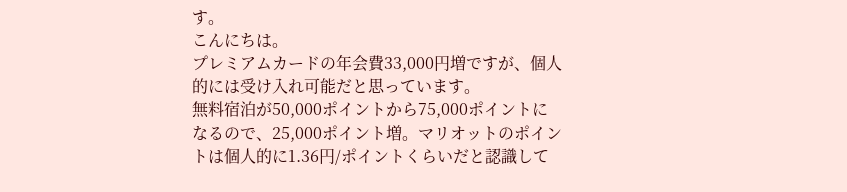す。
こんにちは。
プレミアムカードの年会費33,000円増ですが、個人的には受け入れ可能だと思っています。
無料宿泊が50,000ポイントから75,000ポイントになるので、25,000ポイント増。マリオットのポイントは個人的に1.36円/ポイントくらいだと認識して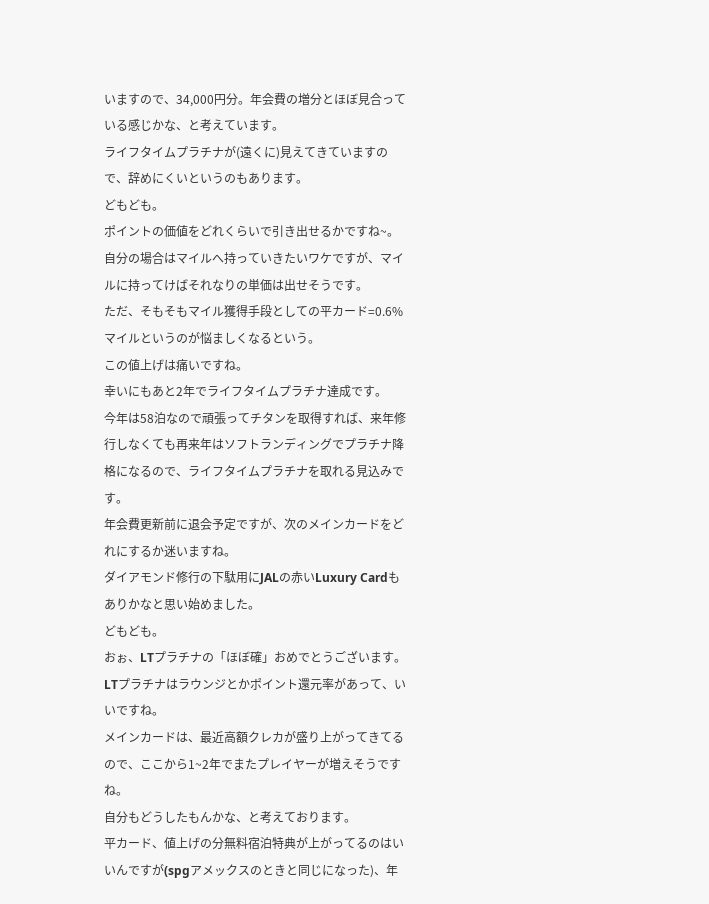いますので、34,000円分。年会費の増分とほぼ見合っている感じかな、と考えています。
ライフタイムプラチナが(遠くに)見えてきていますので、辞めにくいというのもあります。
どもども。
ポイントの価値をどれくらいで引き出せるかですね~。
自分の場合はマイルへ持っていきたいワケですが、マイルに持ってけばそれなりの単価は出せそうです。
ただ、そもそもマイル獲得手段としての平カード=0.6%マイルというのが悩ましくなるという。
この値上げは痛いですね。
幸いにもあと2年でライフタイムプラチナ達成です。
今年は58泊なので頑張ってチタンを取得すれば、来年修行しなくても再来年はソフトランディングでプラチナ降格になるので、ライフタイムプラチナを取れる見込みです。
年会費更新前に退会予定ですが、次のメインカードをどれにするか迷いますね。
ダイアモンド修行の下駄用にJALの赤いLuxury Cardもありかなと思い始めました。
どもども。
おぉ、LTプラチナの「ほぼ確」おめでとうございます。
LTプラチナはラウンジとかポイント還元率があって、いいですね。
メインカードは、最近高額クレカが盛り上がってきてるので、ここから1~2年でまたプレイヤーが増えそうですね。
自分もどうしたもんかな、と考えております。
平カード、値上げの分無料宿泊特典が上がってるのはいいんですが(spgアメックスのときと同じになった)、年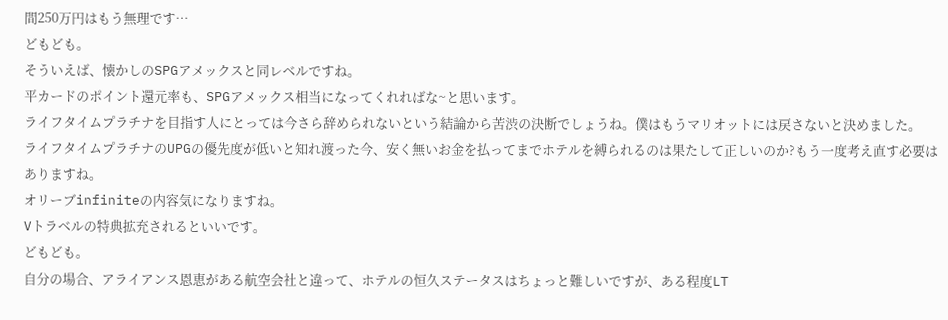間250万円はもう無理です…
どもども。
そういえば、懐かしのSPGアメックスと同レベルですね。
平カードのポイント還元率も、SPGアメックス相当になってくれればな~と思います。
ライフタイムプラチナを目指す人にとっては今さら辞められないという結論から苦渋の決断でしょうね。僕はもうマリオットには戻さないと決めました。
ライフタイムプラチナのUPGの優先度が低いと知れ渡った今、安く無いお金を払ってまでホテルを縛られるのは果たして正しいのか?もう一度考え直す必要はありますね。
オリーブinfiniteの内容気になりますね。
Vトラベルの特典拡充されるといいです。
どもども。
自分の場合、アライアンス恩恵がある航空会社と違って、ホテルの恒久ステータスはちょっと難しいですが、ある程度LT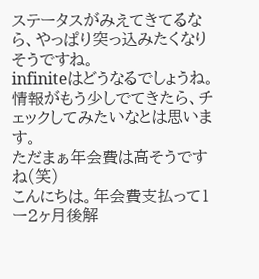ステータスがみえてきてるなら、やっぱり突っ込みたくなりそうですね。
infiniteはどうなるでしょうね。情報がもう少しでてきたら、チェックしてみたいなとは思います。
ただまぁ年会費は高そうですね(笑)
こんにちは。年会費支払って1ー2ヶ月後解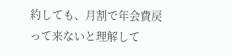約しても、月割で年会費戻って来ないと理解して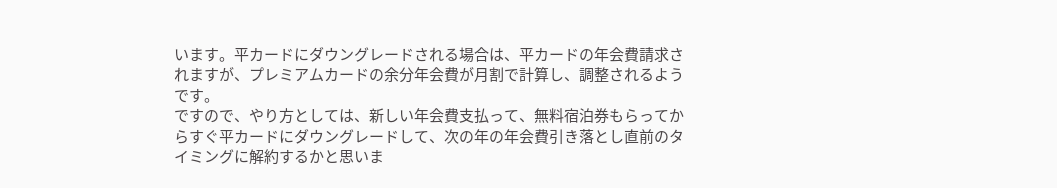います。平カードにダウングレードされる場合は、平カードの年会費請求されますが、プレミアムカードの余分年会費が月割で計算し、調整されるようです。
ですので、やり方としては、新しい年会費支払って、無料宿泊券もらってからすぐ平カードにダウングレードして、次の年の年会費引き落とし直前のタイミングに解約するかと思いま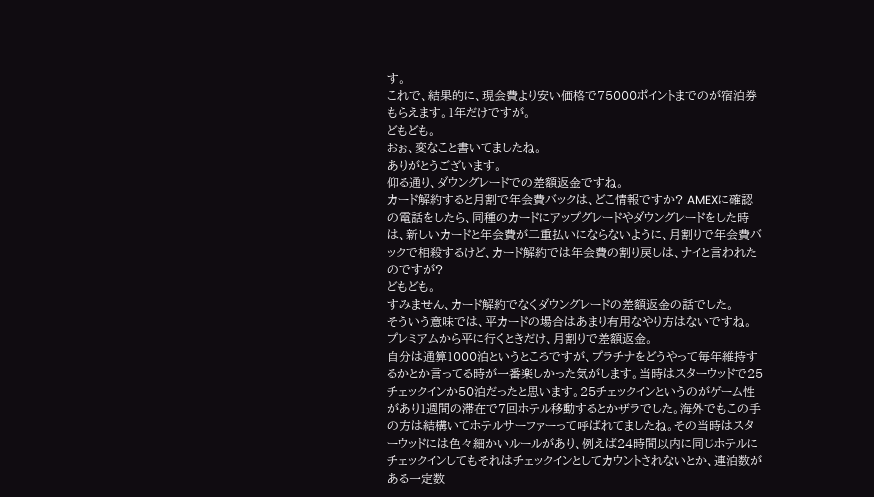す。
これで、結果的に、現会費より安い価格で75000ポイントまでのが宿泊券もらえます。1年だけですが。
どもども。
おぉ、変なこと書いてましたね。
ありがとうございます。
仰る通り、ダウングレードでの差額返金ですね。
カード解約すると月割で年会費バックは、どこ情報ですか? AMEXに確認の電話をしたら、同種のカードにアップグレードやダウングレードをした時は、新しいカードと年会費が二重払いにならないように、月割りで年会費バックで相殺するけど、カード解約では年会費の割り戻しは、ナイと言われたのですが?
どもども。
すみません、カード解約でなくダウングレードの差額返金の話でした。
そういう意味では、平カードの場合はあまり有用なやり方はないですね。
プレミアムから平に行くときだけ、月割りで差額返金。
自分は通算1000泊というところですが、プラチナをどうやって毎年維持するかとか言ってる時が一番楽しかった気がします。当時はスターウッドで25チェックインか50泊だったと思います。25チェックインというのがゲーム性があり1週間の滞在で7回ホテル移動するとかザラでした。海外でもこの手の方は結構いてホテルサーファーって呼ばれてましたね。その当時はスターウッドには色々細かいルールがあり、例えば24時間以内に同じホテルにチェックインしてもそれはチェックインとしてカウントされないとか、連泊数がある一定数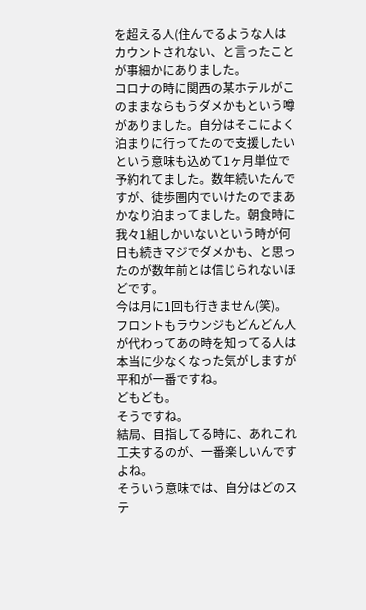を超える人(住んでるような人はカウントされない、と言ったことが事細かにありました。
コロナの時に関西の某ホテルがこのままならもうダメかもという噂がありました。自分はそこによく泊まりに行ってたので支援したいという意味も込めて1ヶ月単位で予約れてました。数年続いたんですが、徒歩圏内でいけたのでまあかなり泊まってました。朝食時に我々1組しかいないという時が何日も続きマジでダメかも、と思ったのが数年前とは信じられないほどです。
今は月に1回も行きません(笑)。フロントもラウンジもどんどん人が代わってあの時を知ってる人は本当に少なくなった気がしますが平和が一番ですね。
どもども。
そうですね。
結局、目指してる時に、あれこれ工夫するのが、一番楽しいんですよね。
そういう意味では、自分はどのステ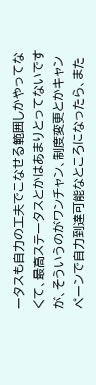ータスも自力の工夫でこなせる範囲しかやってなくて、最高ステータスとかはあまりとってないですが、そういうのがワンチャン、制度変更とかキャンペーンで自力到達可能なところになったら、また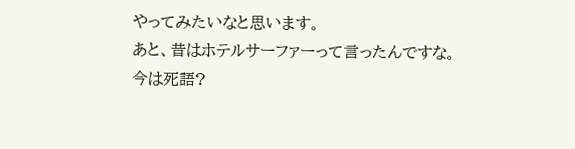やってみたいなと思います。
あと、昔はホテルサーファーって言ったんですな。
今は死語?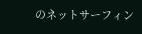のネットサーフィン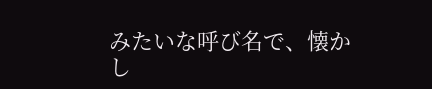みたいな呼び名で、懐かし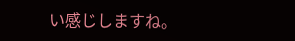い感じしますね。